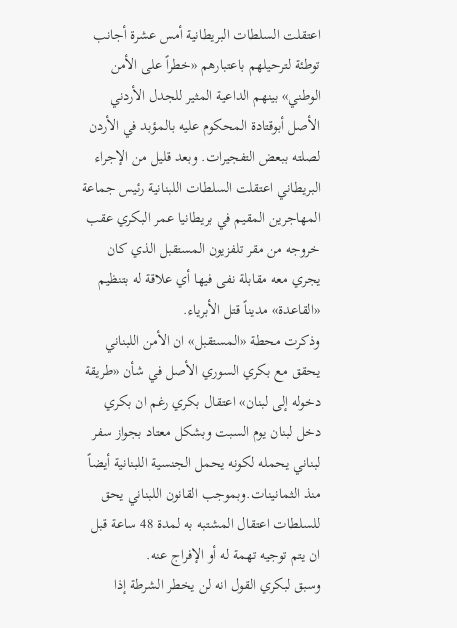اعتقلت السلطات البريطانية أمس عشرة أجانب توطئة لترحيلهم باعتبارهم «خطراً على الأمن الوطني» بينهم الداعية المثير للجدل الأردني الأصل أبوقتادة المحكوم عليه بالمؤبد في الأردن لصلته ببعض التفجيرات. وبعد قليل من الإجراء البريطاني اعتقلت السلطات اللبنانية رئيس جماعة المهاجرين المقيم في بريطانيا عمر البكري عقب خروجه من مقر تلفزيون المستقبل الذي كان يجري معه مقابلة نفى فيها أي علاقة له بتنظيم «القاعدة» مديناً قتل الأبرياء.
وذكرت محطة «المستقبل» ان الأمن اللبناني يحقق مع بكري السوري الأصل في شأن «طريقة دخوله إلى لبنان» اعتقال بكري رغم ان بكري دخل لبنان يوم السبت وبشكل معتاد بجواز سفر لبناني يحمله لكونه يحمل الجنسية اللبنانية أيضاً منذ الثمانينات.وبموجب القانون اللبناني يحق للسلطات اعتقال المشتبه به لمدة 48 ساعة قبل ان يتم توجيه تهمة له أو الإفراج عنه.
وسبق لبكري القول انه لن يخطر الشرطة إذا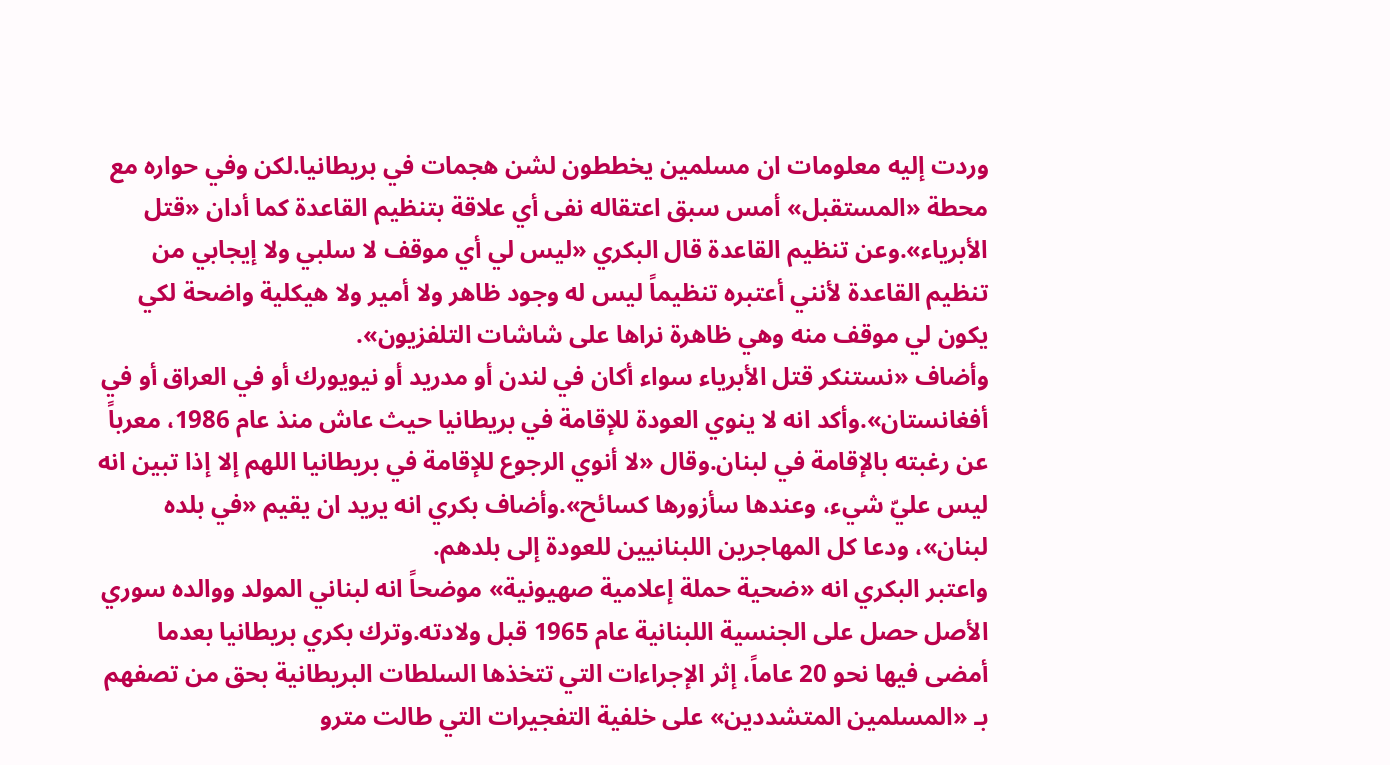وردت إليه معلومات ان مسلمين يخططون لشن هجمات في بريطانيا.لكن وفي حواره مع محطة «المستقبل» أمس سبق اعتقاله نفى أي علاقة بتنظيم القاعدة كما أدان «قتل الأبرياء».وعن تنظيم القاعدة قال البكري «ليس لي أي موقف لا سلبي ولا إيجابي من تنظيم القاعدة لأنني أعتبره تنظيماً ليس له وجود ظاهر ولا أمير ولا هيكلية واضحة لكي يكون لي موقف منه وهي ظاهرة نراها على شاشات التلفزيون».
وأضاف «نستنكر قتل الأبرياء سواء أكان في لندن أو مدريد أو نيويورك أو في العراق أو في أفغانستان».وأكد انه لا ينوي العودة للإقامة في بريطانيا حيث عاش منذ عام 1986، معرباً عن رغبته بالإقامة في لبنان.وقال «لا أنوي الرجوع للإقامة في بريطانيا اللهم إلا إذا تبين انه ليس عليّ شيء، وعندها سأزورها كسائح».وأضاف بكري انه يريد ان يقيم «في بلده لبنان»، ودعا كل المهاجرين اللبنانيين للعودة إلى بلدهم.
واعتبر البكري انه «ضحية حملة إعلامية صهيونية» موضحاً انه لبناني المولد ووالده سوري الأصل حصل على الجنسية اللبنانية عام 1965 قبل ولادته.وترك بكري بريطانيا بعدما أمضى فيها نحو 20 عاماً، إثر الإجراءات التي تتخذها السلطات البريطانية بحق من تصفهم بـ «المسلمين المتشددين» على خلفية التفجيرات التي طالت مترو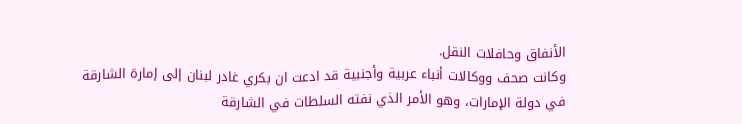الأنفاق وحافلات النقل.
وكانت صحف ووكالات أنباء عربية وأجنبية قد ادعت ان بكري غادر لبنان إلى إمارة الشارقة في دولة الإمارات، وهو الأمر الذي نفته السلطات في الشارقة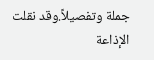جملة وتفصيلاً.وقد نقلت الإذاعة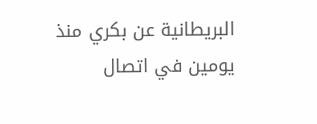البريطانية عن بكري منذ يومين في اتصال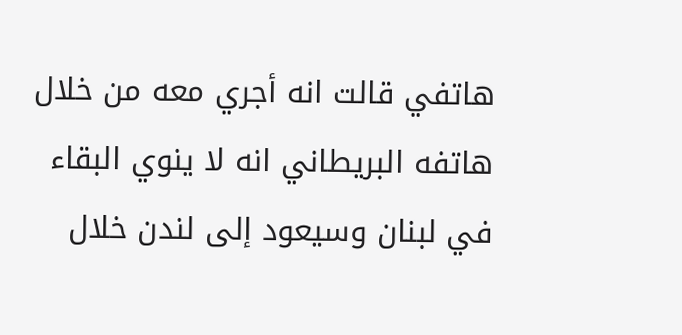هاتفي قالت انه أجري معه من خلال هاتفه البريطاني انه لا ينوي البقاء في لبنان وسيعود إلى لندن خلال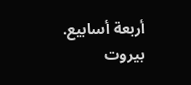أربعة أسابيع.
بيروت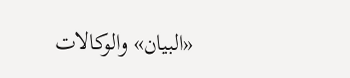«البيان» والوكالات